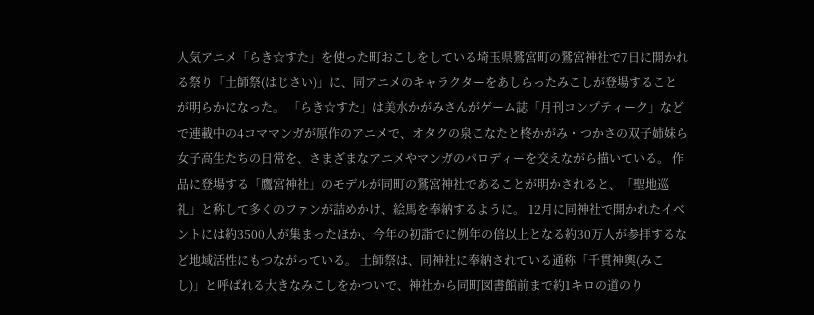人気アニメ「らき☆すた」を使った町おこしをしている埼玉県鷲宮町の鷲宮神社で7日に開かれる祭り「土師祭(はじさい)」に、同アニメのキャラクターをあしらったみこしが登場することが明らかになった。 「らき☆すた」は美水かがみさんがゲーム誌「月刊コンプティーク」などで連載中の4コママンガが原作のアニメで、オタクの泉こなたと柊かがみ・つかさの双子姉妹ら女子高生たちの日常を、さまざまなアニメやマンガのパロディーを交えながら描いている。 作品に登場する「鷹宮神社」のモデルが同町の鷲宮神社であることが明かされると、「聖地巡礼」と称して多くのファンが詰めかけ、絵馬を奉納するように。 12月に同神社で開かれたイベントには約3500人が集まったほか、今年の初詣でに例年の倍以上となる約30万人が参拝するなど地域活性にもつながっている。 土師祭は、同神社に奉納されている通称「千貫神輿(みこし)」と呼ばれる大きなみこしをかついで、神社から同町図書館前まで約1キロの道のり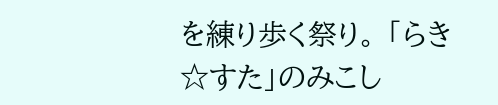を練り歩く祭り。 「らき☆すた」のみこし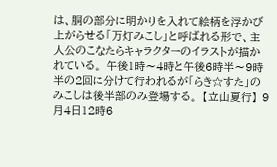は、胴の部分に明かりを入れて絵柄を浮かび上がらせる「万灯みこし」と呼ばれる形で、主人公のこなたらキャラクターのイラストが描かれている。 午後1時〜4時と午後6時半〜9時半の2回に分けて行われるが「らき☆すた」のみこしは後半部のみ登場する。 【立山夏行】 9月4日12時6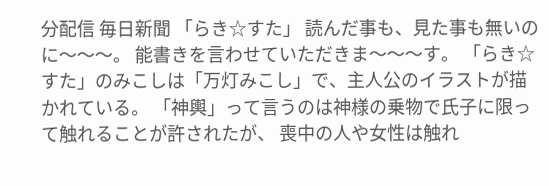分配信 毎日新聞 「らき☆すた」 読んだ事も、見た事も無いのに〜〜〜。 能書きを言わせていただきま〜〜〜す。 「らき☆すた」のみこしは「万灯みこし」で、主人公のイラストが描かれている。 「神輿」って言うのは神様の乗物で氏子に限って触れることが許されたが、 喪中の人や女性は触れ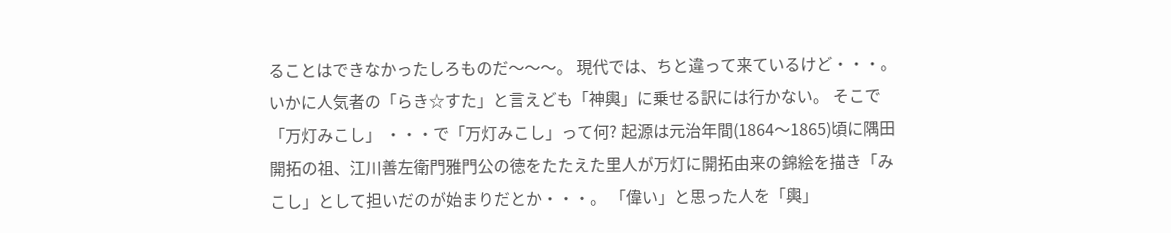ることはできなかったしろものだ〜〜〜。 現代では、ちと違って来ているけど・・・。 いかに人気者の「らき☆すた」と言えども「神輿」に乗せる訳には行かない。 そこで「万灯みこし」 ・・・で「万灯みこし」って何? 起源は元治年間(1864〜1865)頃に隅田開拓の祖、江川善左衛門雅門公の徳をたたえた里人が万灯に開拓由来の錦絵を描き「みこし」として担いだのが始まりだとか・・・。 「偉い」と思った人を「輿」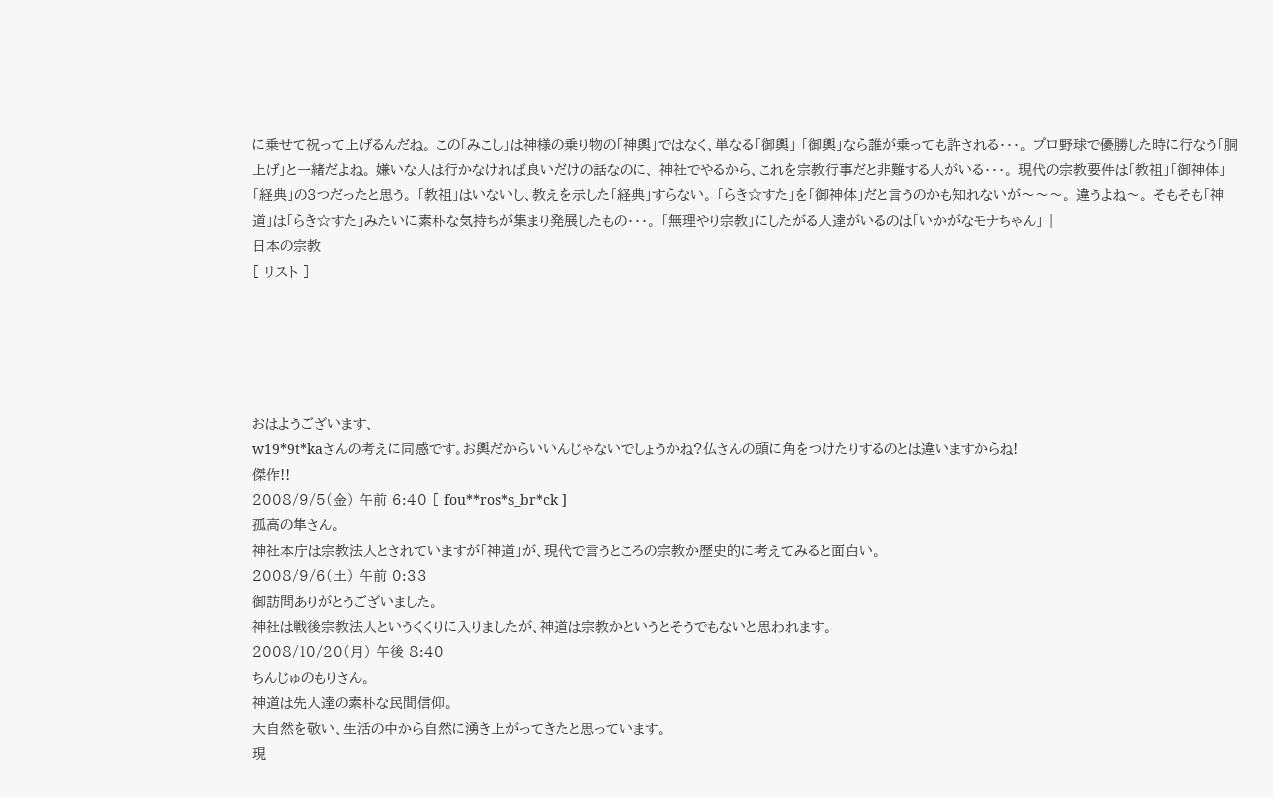に乗せて祝って上げるんだね。 この「みこし」は神様の乗り物の「神輿」ではなく、単なる「御輿」 「御輿」なら誰が乗っても許される・・・。 プロ野球で優勝した時に行なう「胴上げ」と一緒だよね。 嫌いな人は行かなければ良いだけの話なのに、 神社でやるから、これを宗教行事だと非難する人がいる・・・。 現代の宗教要件は「教祖」「御神体」「経典」の3つだったと思う。 「教祖」はいないし、教えを示した「経典」すらない。 「らき☆すた」を「御神体」だと言うのかも知れないが〜〜〜。 違うよね〜。 そもそも「神道」は「らき☆すた」みたいに素朴な気持ちが集まり発展したもの・・・。 「無理やり宗教」にしたがる人達がいるのは「いかがなモナちゃん」 |
日本の宗教
[ リスト ]





おはようございます、
w19*9t*kaさんの考えに同感です。お輿だからいいんじゃないでしょうかね?仏さんの頭に角をつけたりするのとは違いますからね!
傑作!!
2008/9/5(金) 午前 6:40 [ fou**ros*s_br*ck ]
孤高の隼さん。
神社本庁は宗教法人とされていますが「神道」が、現代で言うところの宗教か歴史的に考えてみると面白い。
2008/9/6(土) 午前 0:33
御訪問ありがとうございました。
神社は戦後宗教法人というくくりに入りましたが、神道は宗教かというとそうでもないと思われます。
2008/10/20(月) 午後 8:40
ちんじゅのもりさん。
神道は先人達の素朴な民間信仰。
大自然を敬い、生活の中から自然に湧き上がってきたと思っています。
現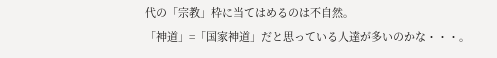代の「宗教」枠に当てはめるのは不自然。
「神道」=「国家神道」だと思っている人達が多いのかな・・・。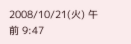2008/10/21(火) 午前 9:47